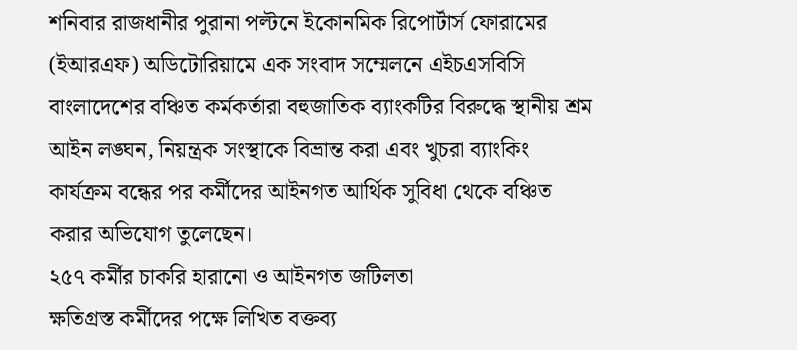শনিবার রাজধানীর পুরানা পল্টনে ইকোনমিক রিপোর্টার্স ফোরামের (ইআরএফ) অডিটোরিয়ামে এক সংবাদ সম্মেলনে এইচএসবিসি বাংলাদেশের বঞ্চিত কর্মকর্তারা বহুজাতিক ব্যাংকটির বিরুদ্ধে স্থানীয় শ্রম আইন লঙ্ঘন, নিয়ন্ত্রক সংস্থাকে বিভ্রান্ত করা এবং খুচরা ব্যাংকিং কার্যক্রম বন্ধের পর কর্মীদের আইনগত আর্থিক সুবিধা থেকে বঞ্চিত করার অভিযোগ তুলেছেন।
২৫৭ কর্মীর চাকরি হারানো ও আইনগত জটিলতা
ক্ষতিগ্রস্ত কর্মীদের পক্ষে লিখিত বক্তব্য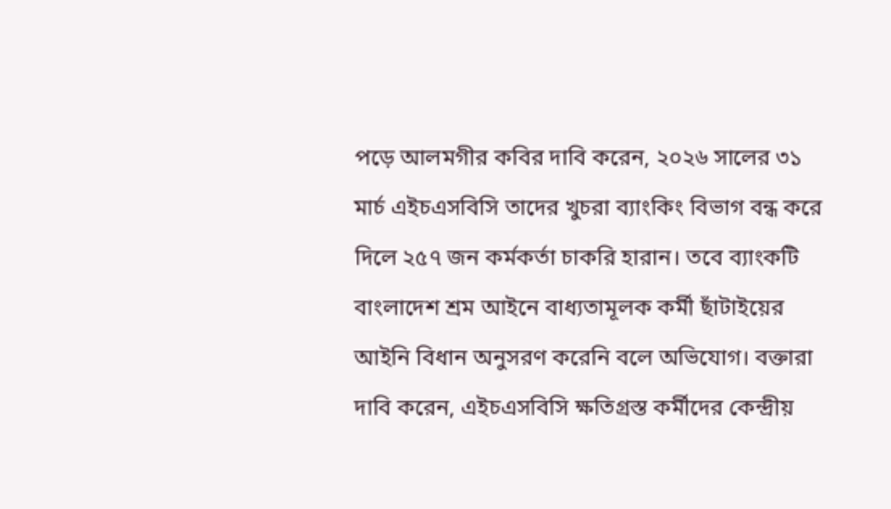পড়ে আলমগীর কবির দাবি করেন, ২০২৬ সালের ৩১ মার্চ এইচএসবিসি তাদের খুচরা ব্যাংকিং বিভাগ বন্ধ করে দিলে ২৫৭ জন কর্মকর্তা চাকরি হারান। তবে ব্যাংকটি বাংলাদেশ শ্রম আইনে বাধ্যতামূলক কর্মী ছাঁটাইয়ের আইনি বিধান অনুসরণ করেনি বলে অভিযোগ। বক্তারা দাবি করেন, এইচএসবিসি ক্ষতিগ্রস্ত কর্মীদের কেন্দ্রীয়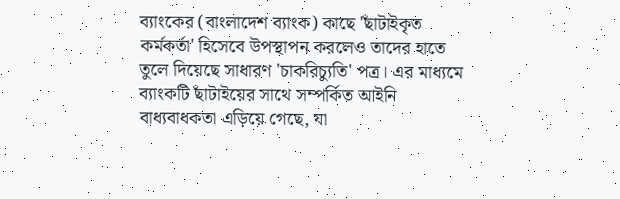ব্যাংকের (বাংলাদেশ ব্যাংক) কাছে 'ছাঁটাইকৃত কর্মকর্তা' হিসেবে উপস্থাপন করলেও তাদের হাতে তুলে দিয়েছে সাধারণ 'চাকরিচ্যুতি' পত্র। এর মাধ্যমে ব্যাংকটি ছাঁটাইয়ের সাথে সম্পর্কিত আইনি বাধ্যবাধকতা এড়িয়ে গেছে, যা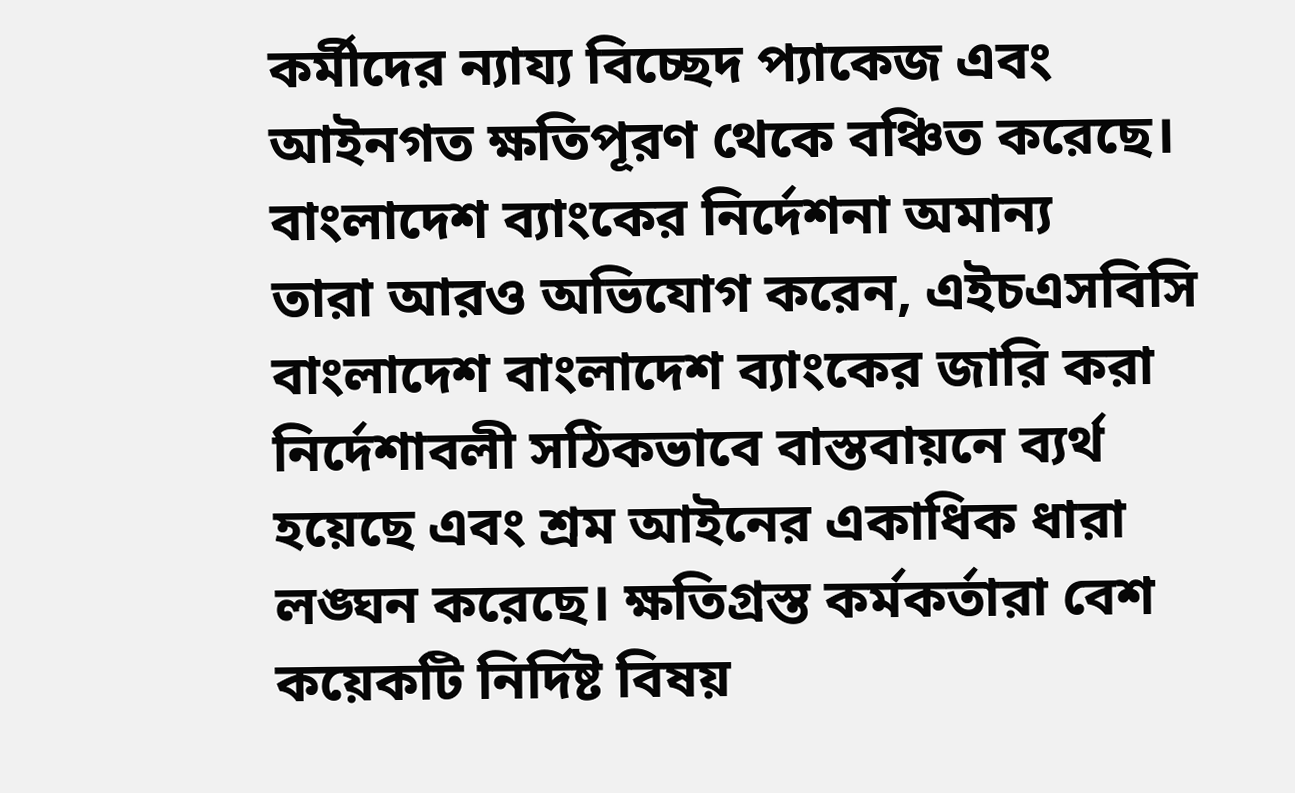কর্মীদের ন্যায্য বিচ্ছেদ প্যাকেজ এবং আইনগত ক্ষতিপূরণ থেকে বঞ্চিত করেছে।
বাংলাদেশ ব্যাংকের নির্দেশনা অমান্য
তারা আরও অভিযোগ করেন, এইচএসবিসি বাংলাদেশ বাংলাদেশ ব্যাংকের জারি করা নির্দেশাবলী সঠিকভাবে বাস্তবায়নে ব্যর্থ হয়েছে এবং শ্রম আইনের একাধিক ধারা লঙ্ঘন করেছে। ক্ষতিগ্রস্ত কর্মকর্তারা বেশ কয়েকটি নির্দিষ্ট বিষয়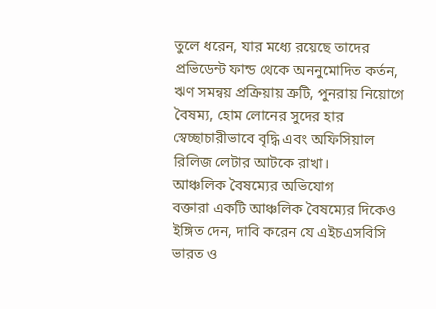তুলে ধরেন, যার মধ্যে রয়েছে তাদের প্রভিডেন্ট ফান্ড থেকে অননুমোদিত কর্তন, ঋণ সমন্বয় প্রক্রিয়ায় ত্রুটি, পুনরায় নিয়োগে বৈষম্য, হোম লোনের সুদের হার স্বেচ্ছাচারীভাবে বৃদ্ধি এবং অফিসিয়াল রিলিজ লেটার আটকে রাখা।
আঞ্চলিক বৈষম্যের অভিযোগ
বক্তারা একটি আঞ্চলিক বৈষম্যের দিকেও ইঙ্গিত দেন, দাবি করেন যে এইচএসবিসি ভারত ও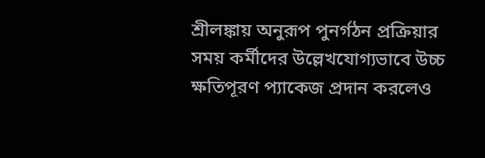শ্রীলঙ্কায় অনুরূপ পুনর্গঠন প্রক্রিয়ার সময় কর্মীদের উল্লেখযোগ্যভাবে উচ্চ ক্ষতিপূরণ প্যাকেজ প্রদান করলেও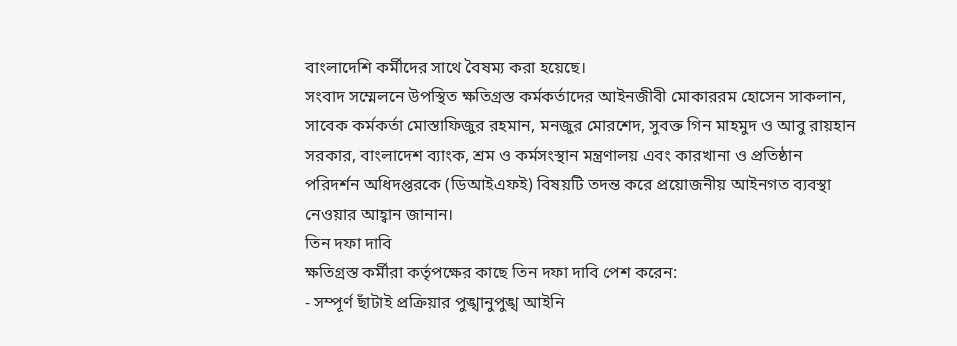বাংলাদেশি কর্মীদের সাথে বৈষম্য করা হয়েছে।
সংবাদ সম্মেলনে উপস্থিত ক্ষতিগ্রস্ত কর্মকর্তাদের আইনজীবী মোকাররম হোসেন সাকলান, সাবেক কর্মকর্তা মোস্তাফিজুর রহমান, মনজুর মোরশেদ, সুবক্ত গিন মাহমুদ ও আবু রায়হান সরকার, বাংলাদেশ ব্যাংক, শ্রম ও কর্মসংস্থান মন্ত্রণালয় এবং কারখানা ও প্রতিষ্ঠান পরিদর্শন অধিদপ্তরকে (ডিআইএফই) বিষয়টি তদন্ত করে প্রয়োজনীয় আইনগত ব্যবস্থা নেওয়ার আহ্বান জানান।
তিন দফা দাবি
ক্ষতিগ্রস্ত কর্মীরা কর্তৃপক্ষের কাছে তিন দফা দাবি পেশ করেন:
- সম্পূর্ণ ছাঁটাই প্রক্রিয়ার পুঙ্খানুপুঙ্খ আইনি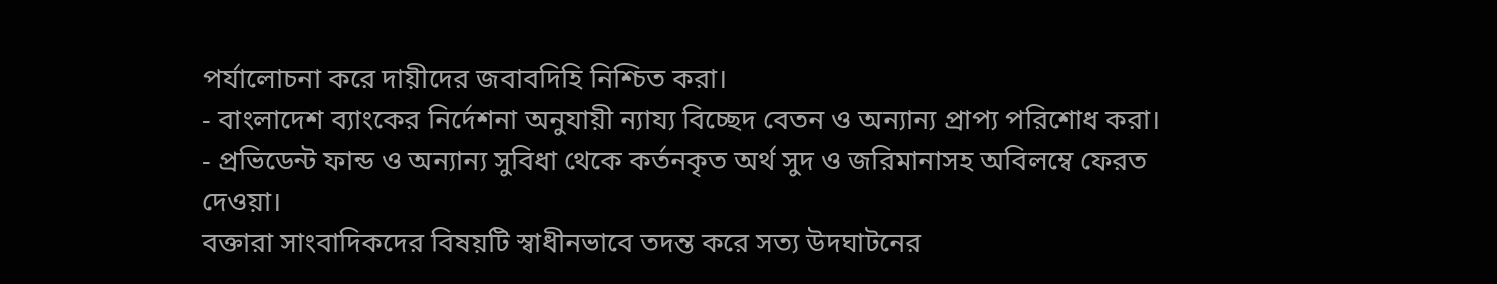পর্যালোচনা করে দায়ীদের জবাবদিহি নিশ্চিত করা।
- বাংলাদেশ ব্যাংকের নির্দেশনা অনুযায়ী ন্যায্য বিচ্ছেদ বেতন ও অন্যান্য প্রাপ্য পরিশোধ করা।
- প্রভিডেন্ট ফান্ড ও অন্যান্য সুবিধা থেকে কর্তনকৃত অর্থ সুদ ও জরিমানাসহ অবিলম্বে ফেরত দেওয়া।
বক্তারা সাংবাদিকদের বিষয়টি স্বাধীনভাবে তদন্ত করে সত্য উদঘাটনের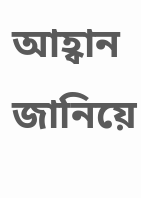আহ্বান জানিয়ে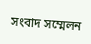সংবাদ সম্মেলন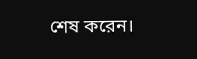শেষ করেন।